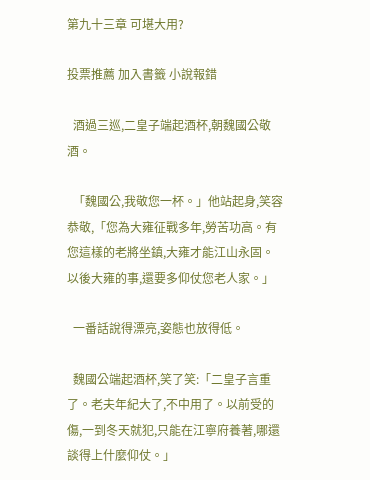第九十三章 可堪大用?

投票推薦 加入書籤 小說報錯

  酒過三巡,二皇子端起酒杯,朝魏國公敬酒。

  「魏國公,我敬您一杯。」他站起身,笑容恭敬,「您為大雍征戰多年,勞苦功高。有您這樣的老將坐鎮,大雍才能江山永固。以後大雍的事,還要多仰仗您老人家。」

  一番話說得漂亮,姿態也放得低。

  魏國公端起酒杯,笑了笑:「二皇子言重了。老夫年紀大了,不中用了。以前受的傷,一到冬天就犯,只能在江寧府養著,哪還談得上什麼仰仗。」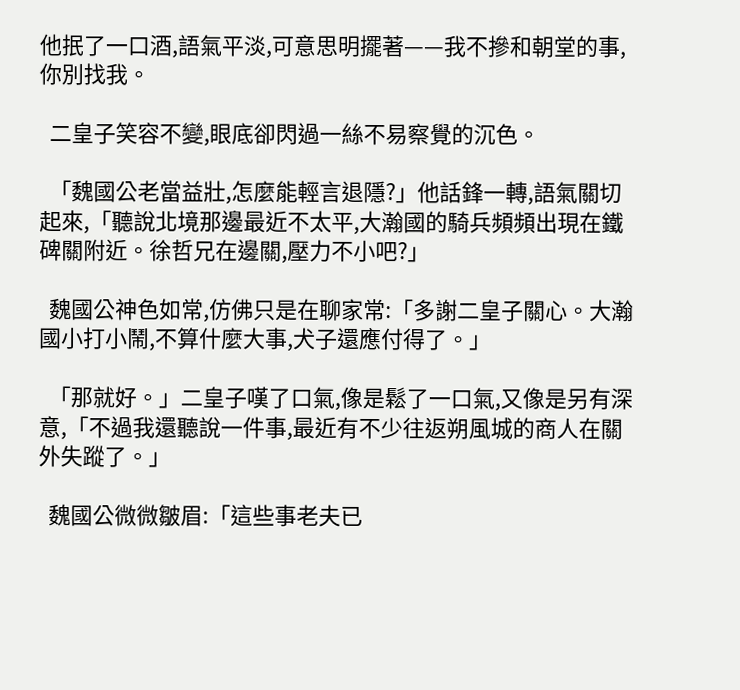他抿了一口酒,語氣平淡,可意思明擺著——我不摻和朝堂的事,你別找我。

  二皇子笑容不變,眼底卻閃過一絲不易察覺的沉色。

  「魏國公老當益壯,怎麼能輕言退隱?」他話鋒一轉,語氣關切起來,「聽說北境那邊最近不太平,大瀚國的騎兵頻頻出現在鐵碑關附近。徐哲兄在邊關,壓力不小吧?」

  魏國公神色如常,仿佛只是在聊家常:「多謝二皇子關心。大瀚國小打小鬧,不算什麼大事,犬子還應付得了。」

  「那就好。」二皇子嘆了口氣,像是鬆了一口氣,又像是另有深意,「不過我還聽說一件事,最近有不少往返朔風城的商人在關外失蹤了。」

  魏國公微微皺眉:「這些事老夫已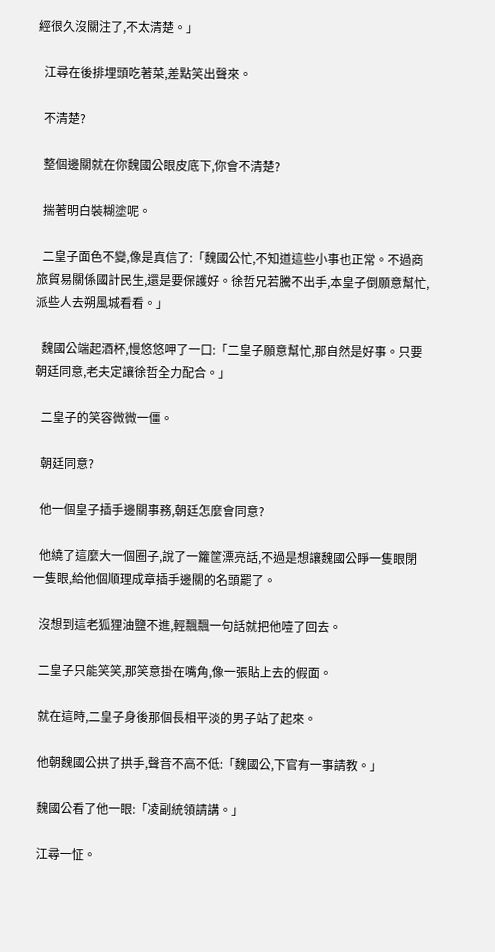經很久沒關注了,不太清楚。」

  江尋在後排埋頭吃著菜,差點笑出聲來。

  不清楚?

  整個邊關就在你魏國公眼皮底下,你會不清楚?

  揣著明白裝糊塗呢。

  二皇子面色不變,像是真信了:「魏國公忙,不知道這些小事也正常。不過商旅貿易關係國計民生,還是要保護好。徐哲兄若騰不出手,本皇子倒願意幫忙,派些人去朔風城看看。」

  魏國公端起酒杯,慢悠悠呷了一口:「二皇子願意幫忙,那自然是好事。只要朝廷同意,老夫定讓徐哲全力配合。」

  二皇子的笑容微微一僵。

  朝廷同意?

  他一個皇子插手邊關事務,朝廷怎麼會同意?

  他繞了這麼大一個圈子,說了一籮筐漂亮話,不過是想讓魏國公睜一隻眼閉一隻眼,給他個順理成章插手邊關的名頭罷了。

  沒想到這老狐狸油鹽不進,輕飄飄一句話就把他噎了回去。

  二皇子只能笑笑,那笑意掛在嘴角,像一張貼上去的假面。

  就在這時,二皇子身後那個長相平淡的男子站了起來。

  他朝魏國公拱了拱手,聲音不高不低:「魏國公,下官有一事請教。」

  魏國公看了他一眼:「凌副統領請講。」

  江尋一怔。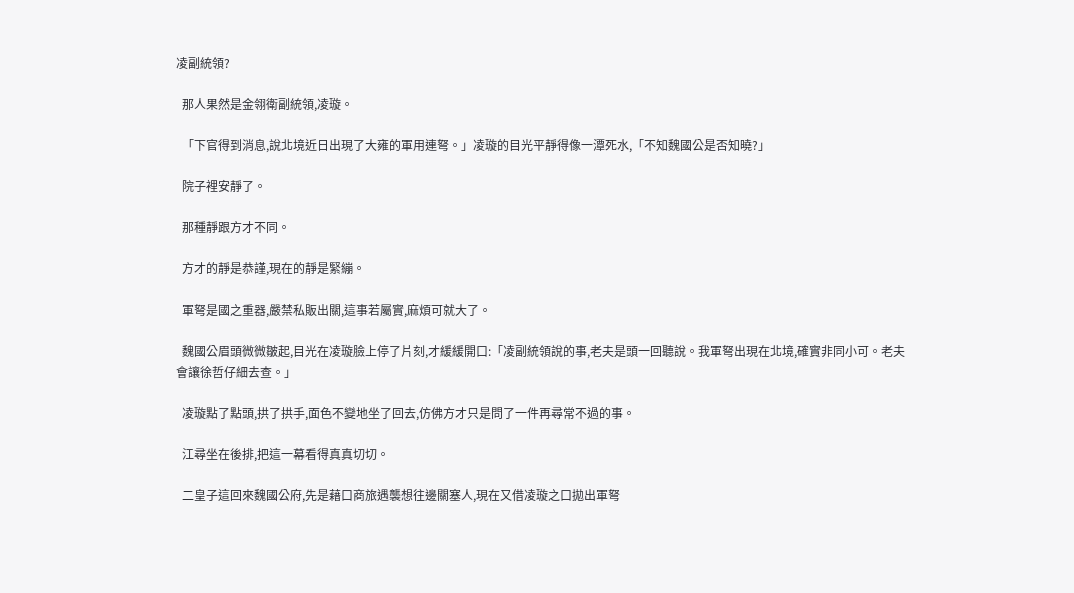凌副統領?

  那人果然是金翎衛副統領,凌璇。

  「下官得到消息,說北境近日出現了大雍的軍用連弩。」凌璇的目光平靜得像一潭死水,「不知魏國公是否知曉?」

  院子裡安靜了。

  那種靜跟方才不同。

  方才的靜是恭謹,現在的靜是緊繃。

  軍弩是國之重器,嚴禁私販出關,這事若屬實,麻煩可就大了。

  魏國公眉頭微微皺起,目光在凌璇臉上停了片刻,才緩緩開口:「凌副統領說的事,老夫是頭一回聽說。我軍弩出現在北境,確實非同小可。老夫會讓徐哲仔細去查。」

  凌璇點了點頭,拱了拱手,面色不變地坐了回去,仿佛方才只是問了一件再尋常不過的事。

  江尋坐在後排,把這一幕看得真真切切。

  二皇子這回來魏國公府,先是藉口商旅遇襲想往邊關塞人,現在又借凌璇之口拋出軍弩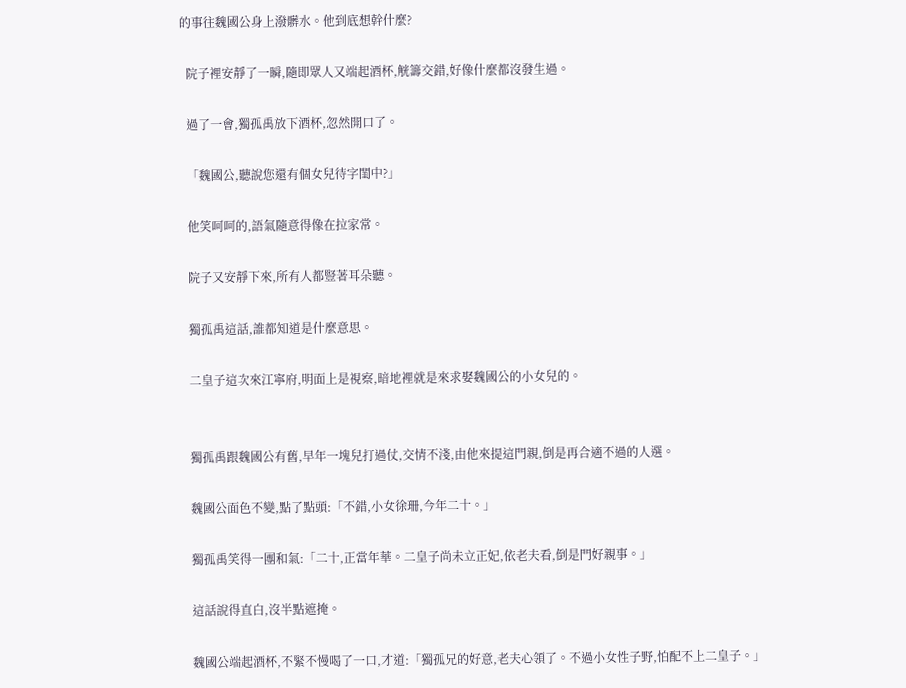的事往魏國公身上潑髒水。他到底想幹什麼?

  院子裡安靜了一瞬,隨即眾人又端起酒杯,觥籌交錯,好像什麼都沒發生過。

  過了一會,獨孤禹放下酒杯,忽然開口了。

  「魏國公,聽說您還有個女兒待字閨中?」

  他笑呵呵的,語氣隨意得像在拉家常。

  院子又安靜下來,所有人都豎著耳朵聽。

  獨孤禹這話,誰都知道是什麼意思。

  二皇子這次來江寧府,明面上是視察,暗地裡就是來求娶魏國公的小女兒的。


  獨孤禹跟魏國公有舊,早年一塊兒打過仗,交情不淺,由他來提這門親,倒是再合適不過的人選。

  魏國公面色不變,點了點頭:「不錯,小女徐珊,今年二十。」

  獨孤禹笑得一團和氣:「二十,正當年華。二皇子尚未立正妃,依老夫看,倒是門好親事。」

  這話說得直白,沒半點遮掩。

  魏國公端起酒杯,不緊不慢喝了一口,才道:「獨孤兄的好意,老夫心領了。不過小女性子野,怕配不上二皇子。」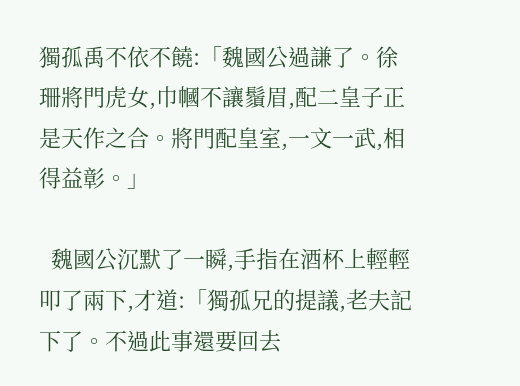獨孤禹不依不饒:「魏國公過謙了。徐珊將門虎女,巾幗不讓鬚眉,配二皇子正是天作之合。將門配皇室,一文一武,相得益彰。」

  魏國公沉默了一瞬,手指在酒杯上輕輕叩了兩下,才道:「獨孤兄的提議,老夫記下了。不過此事還要回去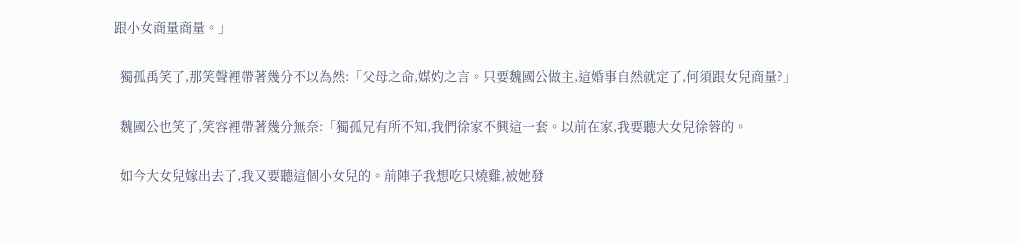跟小女商量商量。」

  獨孤禹笑了,那笑聲裡帶著幾分不以為然:「父母之命,媒妁之言。只要魏國公做主,這婚事自然就定了,何須跟女兒商量?」

  魏國公也笑了,笑容裡帶著幾分無奈:「獨孤兄有所不知,我們徐家不興這一套。以前在家,我要聽大女兒徐蓉的。

  如今大女兒嫁出去了,我又要聽這個小女兒的。前陣子我想吃只燒雞,被她發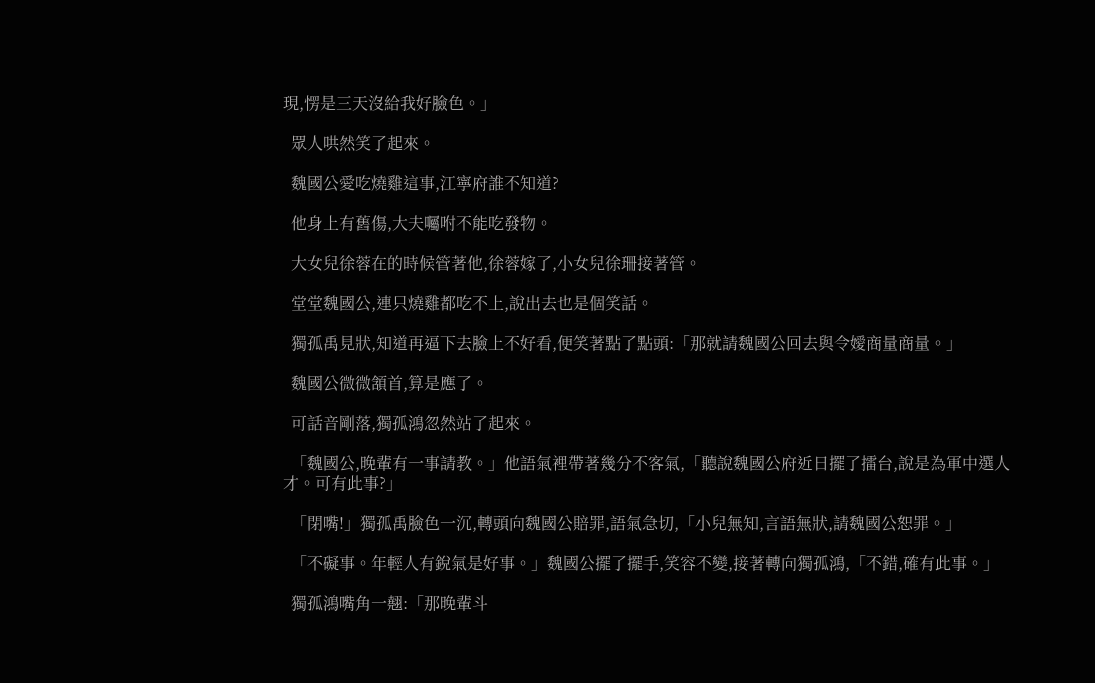現,愣是三天沒給我好臉色。」

  眾人哄然笑了起來。

  魏國公愛吃燒雞這事,江寧府誰不知道?

  他身上有舊傷,大夫囑咐不能吃發物。

  大女兒徐蓉在的時候管著他,徐蓉嫁了,小女兒徐珊接著管。

  堂堂魏國公,連只燒雞都吃不上,說出去也是個笑話。

  獨孤禹見狀,知道再逼下去臉上不好看,便笑著點了點頭:「那就請魏國公回去與令嬡商量商量。」

  魏國公微微頷首,算是應了。

  可話音剛落,獨孤鴻忽然站了起來。

  「魏國公,晚輩有一事請教。」他語氣裡帶著幾分不客氣,「聽說魏國公府近日擺了擂台,說是為軍中選人才。可有此事?」

  「閉嘴!」獨孤禹臉色一沉,轉頭向魏國公賠罪,語氣急切,「小兒無知,言語無狀,請魏國公恕罪。」

  「不礙事。年輕人有銳氣是好事。」魏國公擺了擺手,笑容不變,接著轉向獨孤鴻,「不錯,確有此事。」

  獨孤鴻嘴角一翹:「那晚輩斗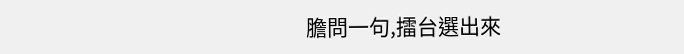膽問一句,擂台選出來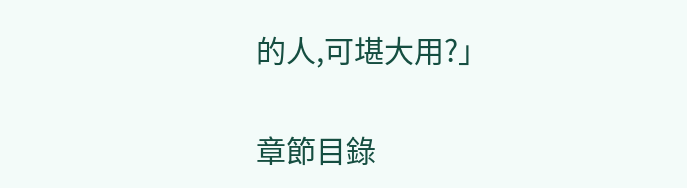的人,可堪大用?」

章節目錄